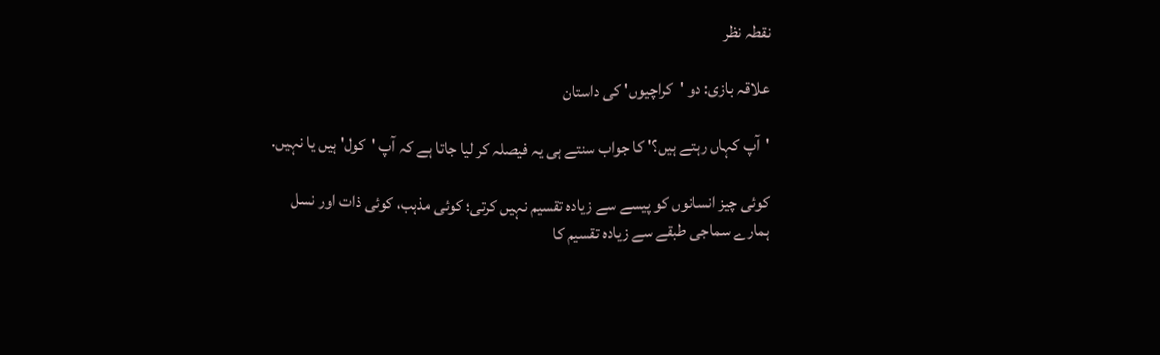نقطہ نظر

علاقہ بازی: دو 'کراچیوں' کی داستان

'آپ کہاں رہتے ہیں؟' کا جواب سنتے ہی یہ فیصلہ کر لیا جاتا ہے کہ آپ 'کول' ہیں یا نہیں.

کوئی چیز انسانوں کو پیسے سے زیادہ تقسیم نہیں کرتی؛ کوئی مذہب، کوئی ذات اور نسل ہمارے سماجی طبقے سے زیادہ تقسیم کا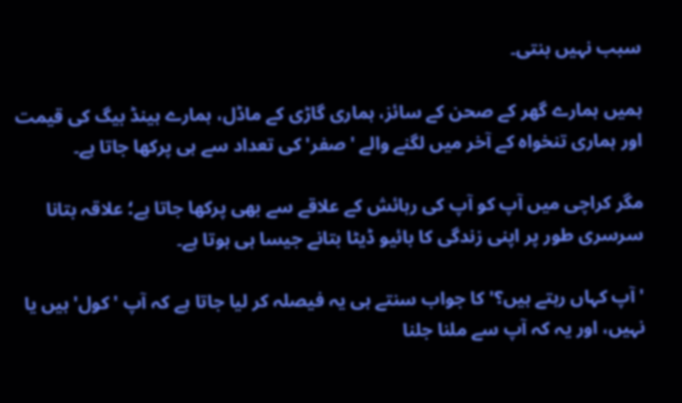سبب نہیں بنتی۔

ہمیں ہمارے گھر کے صحن کے سائز، ہماری گاڑی کے ماڈل، ہمارے ہینڈ بیگ کی قیمت اور ہماری تنخواہ کے آخر میں لگنے والے 'صفر' کی تعداد سے ہی پرکھا جاتا ہے۔

مگر کراچی میں آپ کو آپ کی رہائش کے علاقے سے بھی پرکھا جاتا ہے؛ علاقہ بتانا سرسری طور پر اپنی زندگی کا بائیو ڈیٹا بتانے جیسا ہی ہوتا ہے۔

'آپ کہاں رہتے ہیں؟' کا جواب سنتے ہی یہ فیصلہ کر لیا جاتا ہے کہ آپ 'کول' ہیں یا نہیں، اور یہ کہ آپ سے ملنا جلنا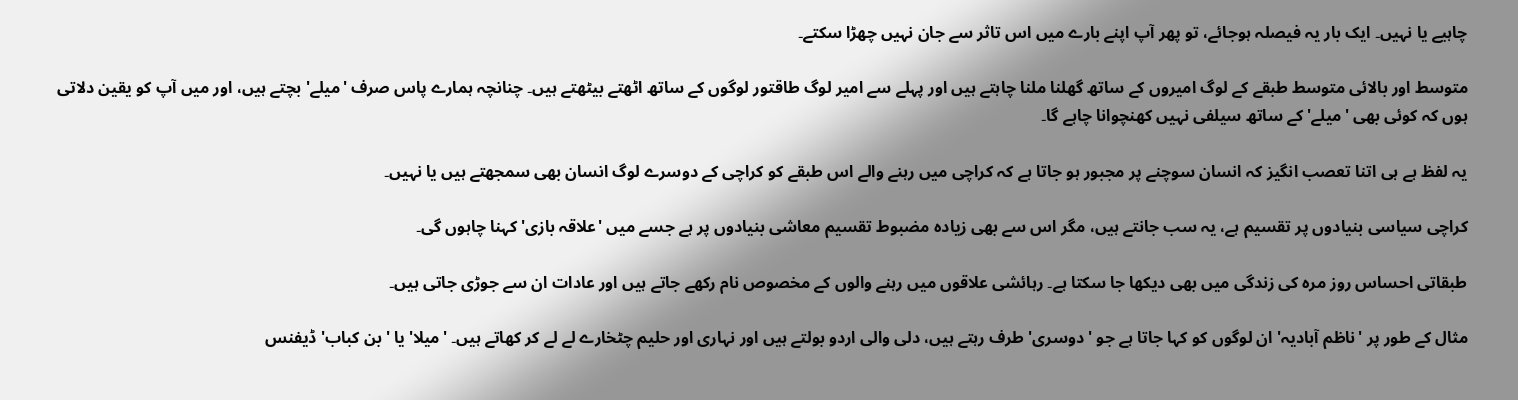چاہیے یا نہیں۔ ایک بار یہ فیصلہ ہوجائے، تو پھر آپ اپنے بارے میں اس تاثر سے جان نہیں چھڑا سکتے۔

متوسط اور بالائی متوسط طبقے کے لوگ امیروں کے ساتھ گھلنا ملنا چاہتے ہیں اور پہلے سے امیر لوگ طاقتور لوگوں کے ساتھ اٹھتے بیٹھتے ہیں۔ چنانچہ ہمارے پاس صرف 'میلے' بچتے ہیں، اور میں آپ کو یقین دلاتی ہوں کہ کوئی بھی 'میلے' کے ساتھ سیلفی نہیں کھنچوانا چاہے گا۔

یہ لفظ ہے ہی اتنا تعصب انگیز کہ انسان سوچنے پر مجبور ہو جاتا ہے کہ کراچی میں رہنے والے اس طبقے کو کراچی کے دوسرے لوگ انسان بھی سمجھتے ہیں یا نہیں۔

کراچی سیاسی بنیادوں پر تقسیم ہے، یہ سب جانتے ہیں، مگر اس سے بھی زیادہ مضبوط تقسیم معاشی بنیادوں پر ہے جسے میں 'علاقہ بازی' کہنا چاہوں گی۔

طبقاتی احساس روز مرہ کی زندگی میں بھی دیکھا جا سکتا ہے۔ رہائشی علاقوں میں رہنے والوں کے مخصوص نام رکھے جاتے ہیں اور عادات ان سے جوڑی جاتی ہیں۔

مثال کے طور پر 'ناظم آبادیہ' ان لوگوں کو کہا جاتا ہے جو 'دوسری' طرف رہتے ہیں، دلی والی اردو بولتے ہیں اور نہاری اور حلیم چٹخارے لے لے کر کھاتے ہیں۔ 'میلا' یا 'بن کباب' ڈیفنس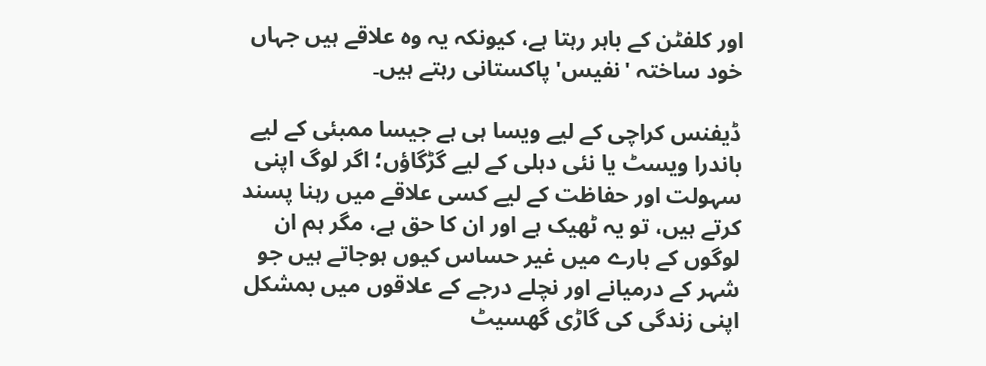اور کلفٹن کے باہر رہتا ہے، کیونکہ یہ وہ علاقے ہیں جہاں خود ساختہ 'نفیس' پاکستانی رہتے ہیں۔

ڈیفنس کراچی کے لیے ویسا ہی ہے جیسا ممبئی کے لیے باندرا ویسٹ یا نئی دہلی کے لیے گڑگاؤں؛ اگر لوگ اپنی سہولت اور حفاظت کے لیے کسی علاقے میں رہنا پسند کرتے ہیں، تو یہ ٹھیک ہے اور ان کا حق ہے، مگر ہم ان لوگوں کے بارے میں غیر حساس کیوں ہوجاتے ہیں جو شہر کے درمیانے اور نچلے درجے کے علاقوں میں بمشکل اپنی زندگی کی گاڑی گھسیٹ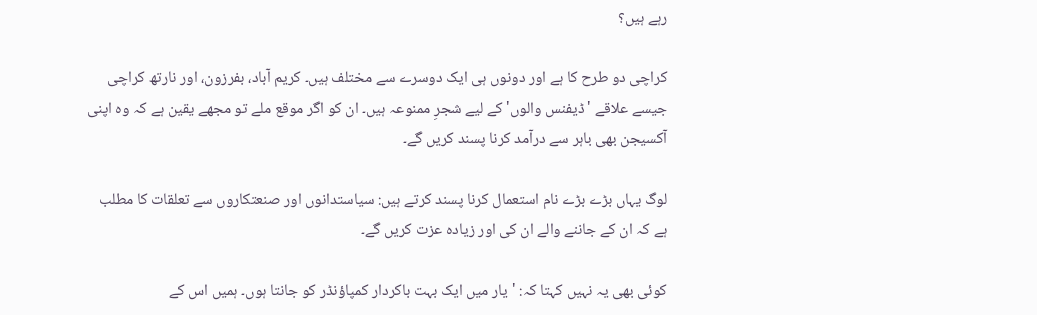رہے ہیں؟

کراچی دو طرح کا ہے اور دونوں ہی ایک دوسرے سے مختلف ہیں۔ کریم آباد، بفرزون، اور نارتھ کراچی جیسے علاقے 'ڈیفنس والوں' کے لیے شجرِ ممنوعہ ہیں۔ ان کو اگر موقع ملے تو مجھے یقین ہے کہ وہ اپنی آکسیجن بھی باہر سے درآمد کرنا پسند کریں گے۔

لوگ یہاں بڑے بڑے نام استعمال کرنا پسند کرتے ہیں: سیاستدانوں اور صنعتکاروں سے تعلقات کا مطلب ہے کہ ان کے جاننے والے ان کی اور زیادہ عزت کریں گے۔

کوئی بھی یہ نہیں کہتا کہ: 'یار میں ایک بہت باکردار کمپاؤنڈر کو جانتا ہوں۔ ہمیں اس کے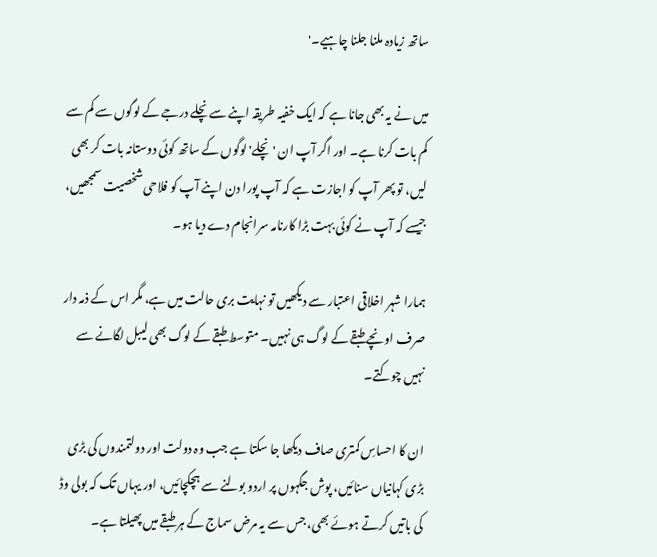ساتھ زیادہ ملنا جلنا چاہیے۔'

میں نے یہ بھی جانا ہے کہ ایک خفیہ طریقہ اپنے سے نچلے درجے کے لوگوں سے کم سے کم بات کرنا ہے۔ اور اگر آپ ان 'نچلے' لوگوں کے ساتھ کوئی دوستانہ بات کر بھی لیں، تو پھر آپ کو اجازت ہے کہ آپ پورا دن اپنے آپ کو فلاحی شخصیت سمجھیں، جیسے کہ آپ نے کوئی بہت بڑا کارنامہ سرانجام دے دیا ہو۔

ہمارا شہر اخلاقی اعتبار سے دیکھیں تو نہایت بری حالت میں ہے، مگر اس کے ذمہ دار صرف اونچے طبقے کے لوگ ہی نہیں۔ متوسط طبقے کے لوگ بھی لیبل لگانے سے نہیں چوکتے۔

ان کا احساسِ کمتری صاف دیکھا جا سکتا ہے جب وہ دولت اور دولتمندوں کی بڑی بڑی کہانیاں سنائیں، پوش جگہوں پر اردو بولنے سے ہچکچائیں، اور یہاں تک کہ بولی وڈ کی باتیں کرتے ہوئے بھی، جس سے یہ مرض سماج کے ہر طبقے میں پھیلتا ہے۔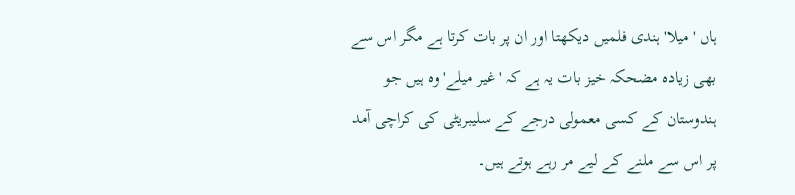ہاں 'میلا' ہندی فلمیں دیکھتا اور ان پر بات کرتا ہے مگر اس سے بھی زیادہ مضحکہ خیز بات یہ ہے کہ 'غیر میلے' وہ ہیں جو ہندوستان کے کسی معمولی درجے کے سلیبریٹی کی کراچی آمد پر اس سے ملنے کے لیے مر رہے ہوتے ہیں۔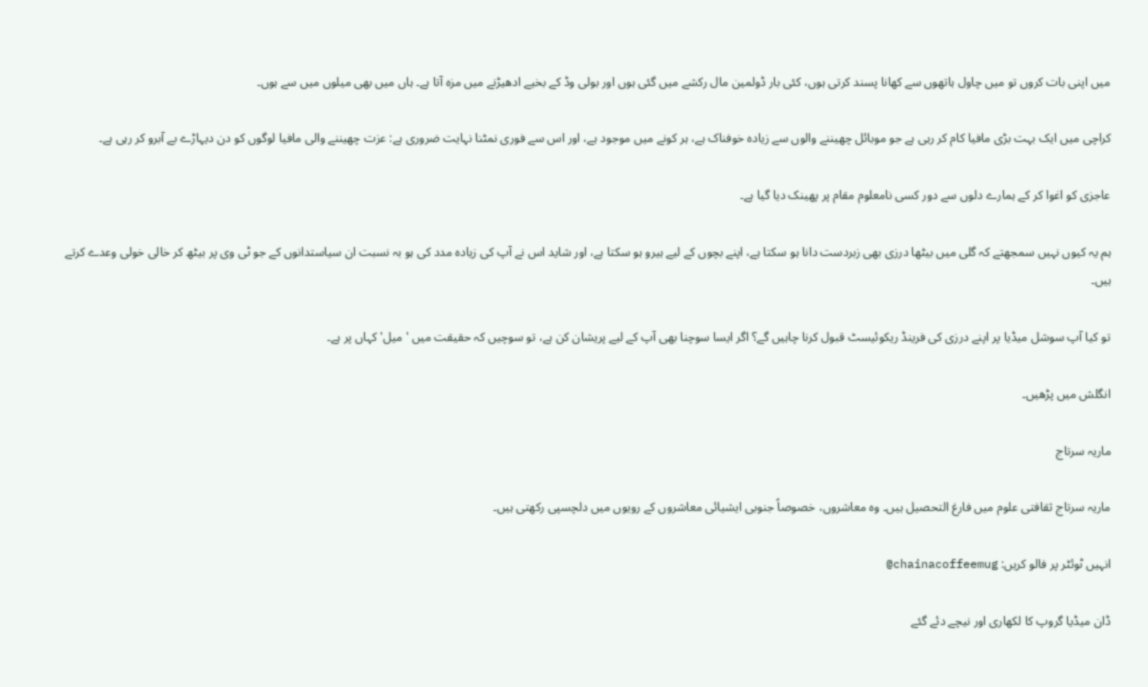میں اپنی بات کروں تو میں چاول ہاتھوں سے کھانا پسند کرتی ہوں، کئی بار ڈولمین مال رکشے میں گئی ہوں اور بولی وڈ کے بخیے ادھیڑنے میں مزہ آتا ہے۔ ہاں میں بھی میلوں میں سے ہوں۔

کراچی میں ایک بہت بڑی مافیا کام کر رہی ہے جو موبائل چھیننے والوں سے زیادہ خوفناک ہے، ہر کونے میں موجود ہے، اور اس سے فوری نمٹنا نہایت ضروری ہے: عزت چھیننے والی مافیا لوگوں کو دن دیہاڑے بے آبرو کر رہی ہے۔

عاجزی کو اغوا کر کے ہمارے دلوں سے دور کسی نامعلوم مقام پر پھینک دیا گیا ہے۔

ہم یہ کیوں نہیں سمجھتے کہ گلی میں بیٹھا درزی بھی زبردست دانا ہو سکتا ہے، اپنے بچوں کے لیے ہیرو ہو سکتا ہے، اور شاید اس نے آپ کی زیادہ مدد کی ہو بہ نسبت ان سیاستدانوں کے جو ٹی وی پر بیٹھ کر خالی خولی وعدے کرتے ہیں۔

تو کیا آپ سوشل میڈیا پر اپنے درزی کی فرینڈ ریکوئیسٹ قبول کرنا چاہیں گے؟ اگر ایسا سوچنا بھی آپ کے لیے پریشان کن ہے، تو سوچیں کہ حقیقت میں 'میل' کہاں پر ہے۔

انگلش میں پڑھیں۔

ماریہ سرتاج

ماریہ سرتاج ثقافتی علوم میں فارغ التحصیل ہیں۔ وہ معاشروں، خصوصاً جنوبی ایشیائی معاشروں کے رویوں میں دلچسپی رکھتی ہیں۔

انہیں ٹوئٹر پر فالو کریں: chainacoffeemug@

ڈان میڈیا گروپ کا لکھاری اور نیچے دئے گئے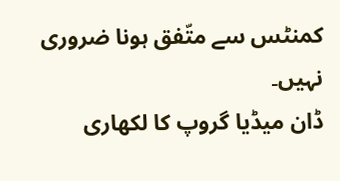کمنٹس سے متّفق ہونا ضروری نہیں۔
ڈان میڈیا گروپ کا لکھاری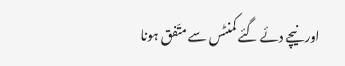اور نیچے دئے گئے کمنٹس سے متّفق ہونا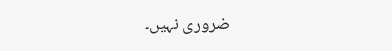ضروری نہیں۔